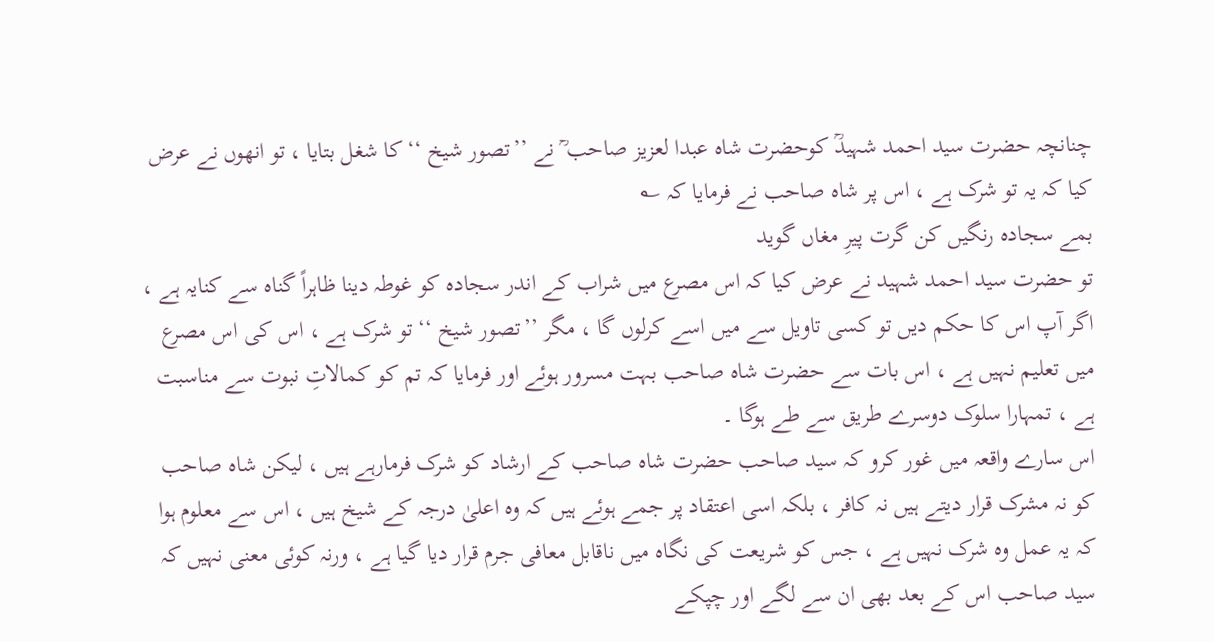چنانچہ حضرت سید احمد شہیدؒ کوحضرت شاہ عبدا لعزیز صاحب ؒ نے ’’تصور شیخ ‘‘ کا شغل بتایا ، تو انھوں نے عرض کیا کہ یہ تو شرک ہے ، اس پر شاہ صاحب نے فرمایا کہ ؎
بمے سجادہ رنگیں کن گرت پیرِ مغاں گوید
تو حضرت سید احمد شہید نے عرض کیا کہ اس مصرع میں شراب کے اندر سجادہ کو غوطہ دینا ظاہراً گناہ سے کنایہ ہے ، اگر آپ اس کا حکم دیں تو کسی تاویل سے میں اسے کرلوں گا ، مگر ’’تصور شیخ ‘‘ تو شرک ہے ، اس کی اس مصرع میں تعلیم نہیں ہے ، اس بات سے حضرت شاہ صاحب بہت مسرور ہوئے اور فرمایا کہ تم کو کمالاتِ نبوت سے مناسبت ہے ، تمہارا سلوک دوسرے طریق سے طے ہوگا ۔
اس سارے واقعہ میں غور کرو کہ سید صاحب حضرت شاہ صاحب کے ارشاد کو شرک فرمارہے ہیں ، لیکن شاہ صاحب کو نہ مشرک قرار دیتے ہیں نہ کافر ، بلکہ اسی اعتقاد پر جمے ہوئے ہیں کہ وہ اعلیٰ درجہ کے شیخ ہیں ، اس سے معلوم ہوا کہ یہ عمل وہ شرک نہیں ہے ، جس کو شریعت کی نگاہ میں ناقابل معافی جرم قرار دیا گیا ہے ، ورنہ کوئی معنی نہیں کہ سید صاحب اس کے بعد بھی ان سے لگے اور چپکے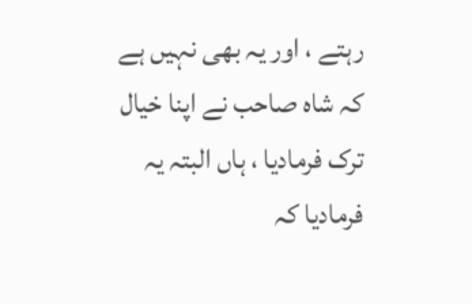رہتے ، اور یہ بھی نہیں ہے کہ شاہ صاحب نے اپنا خیال ترک فرمادیا ، ہاں البتہ یہ فرمادیا کہ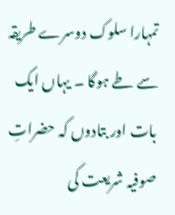تمہارا سلوک دوسرے طریقہ سے طے ہوگا ۔ یہاں ایک بات اور بتادوں کہ حضراتِ صوفیہ شریعت کی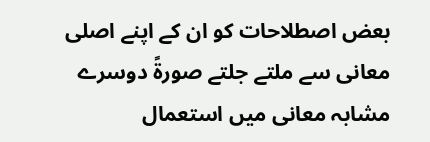بعض اصطلاحات کو ان کے اپنے اصلی معانی سے ملتے جلتے صورۃً دوسرے مشابہ معانی میں استعمال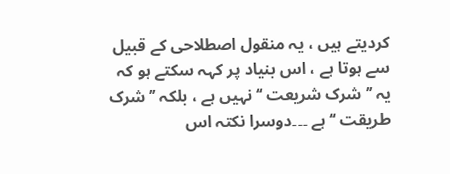کردیتے ہیں ، یہ منقول اصطلاحی کے قبیل سے ہوتا ہے ، اس بنیاد پر کہہ سکتے ہو کہ یہ ’’شرک شریعت ‘‘ نہیں ہے ، بلکہ ’’شرک طریقت ‘‘ ہے ۔۔۔دوسرا نکتہ اس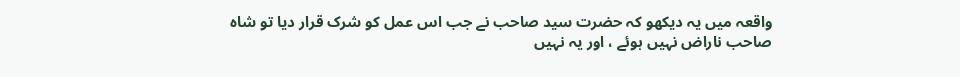واقعہ میں یہ دیکھو کہ حضرت سید صاحب نے جب اس عمل کو شرک قرار دیا تو شاہ صاحب ناراض نہیں ہوئے ، اور یہ نہیں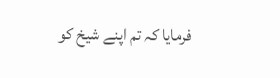فرمایا کہ تم اپنے شیخ کو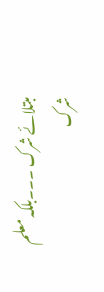مبتلائے شرک ۔۔۔بلکہ معلم شرک